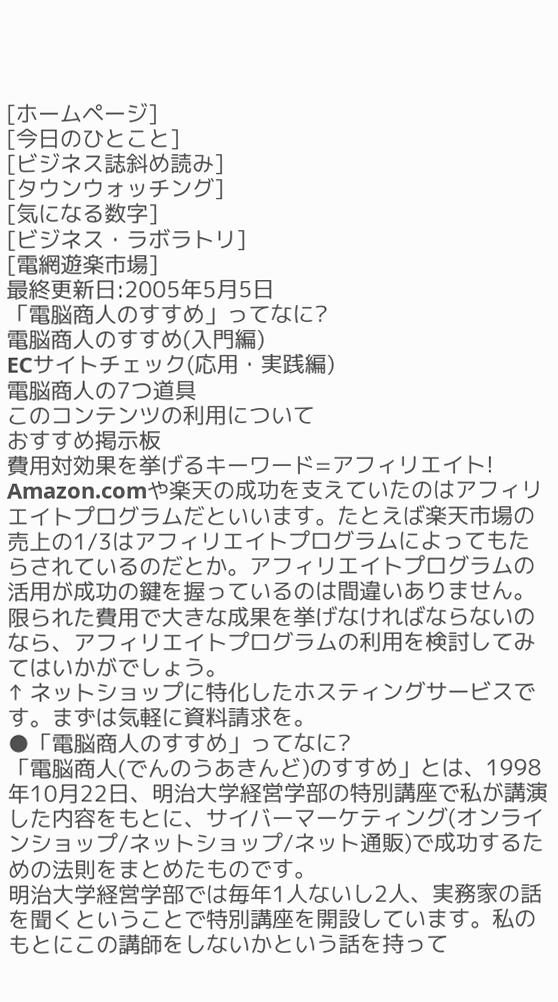[ホームページ]
[今日のひとこと]
[ビジネス誌斜め読み]
[タウンウォッチング]
[気になる数字]
[ビジネス・ラボラトリ]
[電網遊楽市場]
最終更新日:2005年5月5日
「電脳商人のすすめ」ってなに?
電脳商人のすすめ(入門編)
ECサイトチェック(応用・実践編)
電脳商人の7つ道具
このコンテンツの利用について
おすすめ掲示板
費用対効果を挙げるキーワード=アフィリエイト!
Amazon.comや楽天の成功を支えていたのはアフィリエイトプログラムだといいます。たとえば楽天市場の売上の1/3はアフィリエイトプログラムによってもたらされているのだとか。アフィリエイトプログラムの活用が成功の鍵を握っているのは間違いありません。限られた費用で大きな成果を挙げなければならないのなら、アフィリエイトプログラムの利用を検討してみてはいかがでしょう。
↑ ネットショップに特化したホスティングサービスです。まずは気軽に資料請求を。
●「電脳商人のすすめ」ってなに?
「電脳商人(でんのうあきんど)のすすめ」とは、1998年10月22日、明治大学経営学部の特別講座で私が講演した内容をもとに、サイバーマーケティング(オンラインショップ/ネットショップ/ネット通販)で成功するための法則をまとめたものです。
明治大学経営学部では毎年1人ないし2人、実務家の話を聞くということで特別講座を開設しています。私のもとにこの講師をしないかという話を持って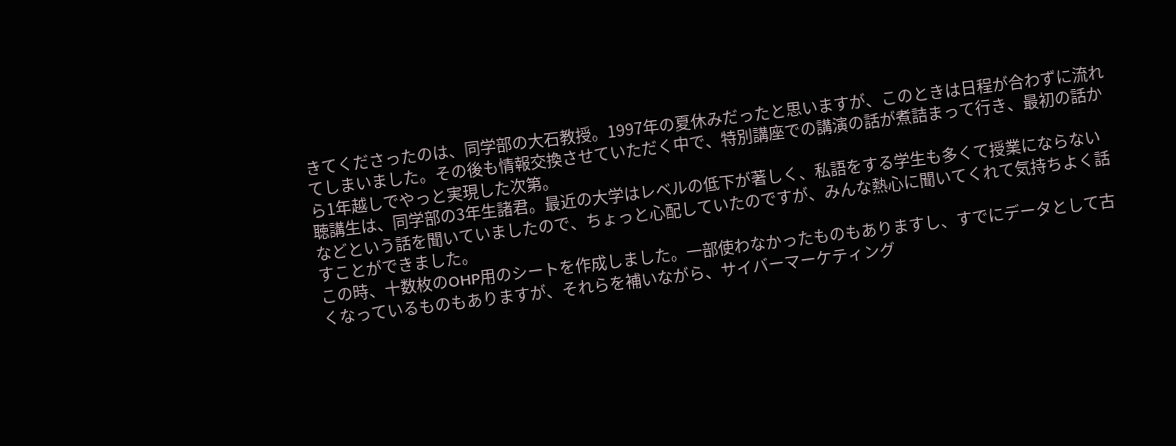きてくださったのは、同学部の大石教授。1997年の夏休みだったと思いますが、このときは日程が合わずに流れてしまいました。その後も情報交換させていただく中で、特別講座での講演の話が煮詰まって行き、最初の話から1年越しでやっと実現した次第。
聴講生は、同学部の3年生諸君。最近の大学はレベルの低下が著しく、私語をする学生も多くて授業にならないなどという話を聞いていましたので、ちょっと心配していたのですが、みんな熱心に聞いてくれて気持ちよく話すことができました。
この時、十数枚のOHP用のシートを作成しました。一部使わなかったものもありますし、すでにデータとして古くなっているものもありますが、それらを補いながら、サイバーマーケティング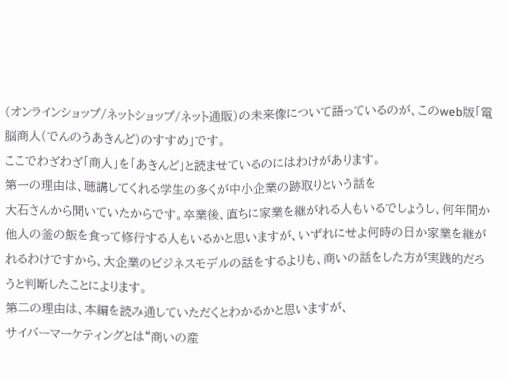(オンラインショップ/ネットショップ/ネット通販)の未来像について語っているのが、このweb版「電脳商人(でんのうあきんど)のすすめ」です。
ここでわざわざ「商人」を「あきんど」と読ませているのにはわけがあります。
第一の理由は、聴講してくれる学生の多くが中小企業の跡取りという話を
大石さんから聞いていたからです。卒業後、直ちに家業を継がれる人もいるでしょうし、何年間か他人の釜の飯を食って修行する人もいるかと思いますが、いずれにせよ何時の日か家業を継がれるわけですから、大企業のビジネスモデルの話をするよりも、商いの話をした方が実践的だろうと判断したことによります。
第二の理由は、本編を読み通していただくとわかるかと思いますが、
サイバーマーケティングとは“商いの産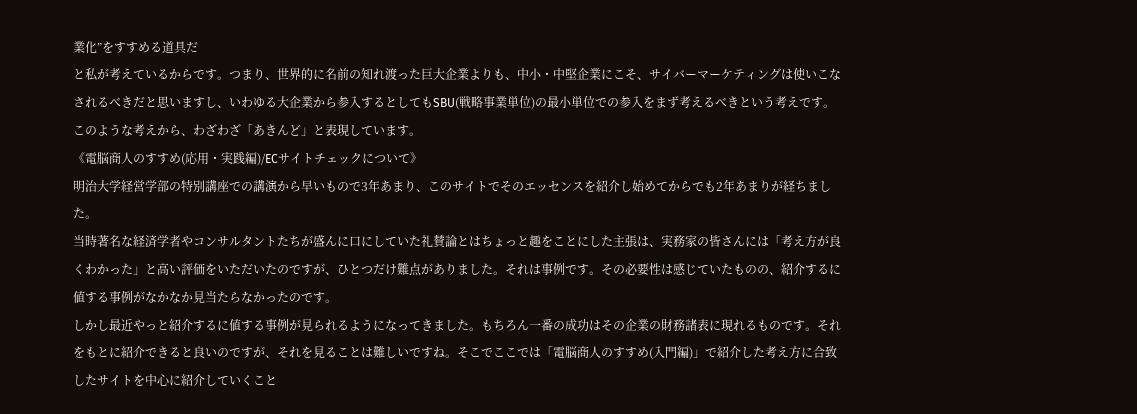業化”をすすめる道具だ
と私が考えているからです。つまり、世界的に名前の知れ渡った巨大企業よりも、中小・中堅企業にこそ、サイバーマーケティングは使いこなされるべきだと思いますし、いわゆる大企業から参入するとしてもSBU(戦略事業単位)の最小単位での参入をまず考えるべきという考えです。
このような考えから、わざわざ「あきんど」と表現しています。
《電脳商人のすすめ(応用・実践編)/ECサイトチェックについて》
明治大学経営学部の特別講座での講演から早いもので3年あまり、このサイトでそのエッセンスを紹介し始めてからでも2年あまりが経ちました。
当時著名な経済学者やコンサルタントたちが盛んに口にしていた礼賛論とはちょっと趣をことにした主張は、実務家の皆さんには「考え方が良くわかった」と高い評価をいただいたのですが、ひとつだけ難点がありました。それは事例です。その必要性は感じていたものの、紹介するに値する事例がなかなか見当たらなかったのです。
しかし最近やっと紹介するに値する事例が見られるようになってきました。もちろん一番の成功はその企業の財務諸表に現れるものです。それをもとに紹介できると良いのですが、それを見ることは難しいですね。そこでここでは「電脳商人のすすめ(入門編)」で紹介した考え方に合致したサイトを中心に紹介していくこと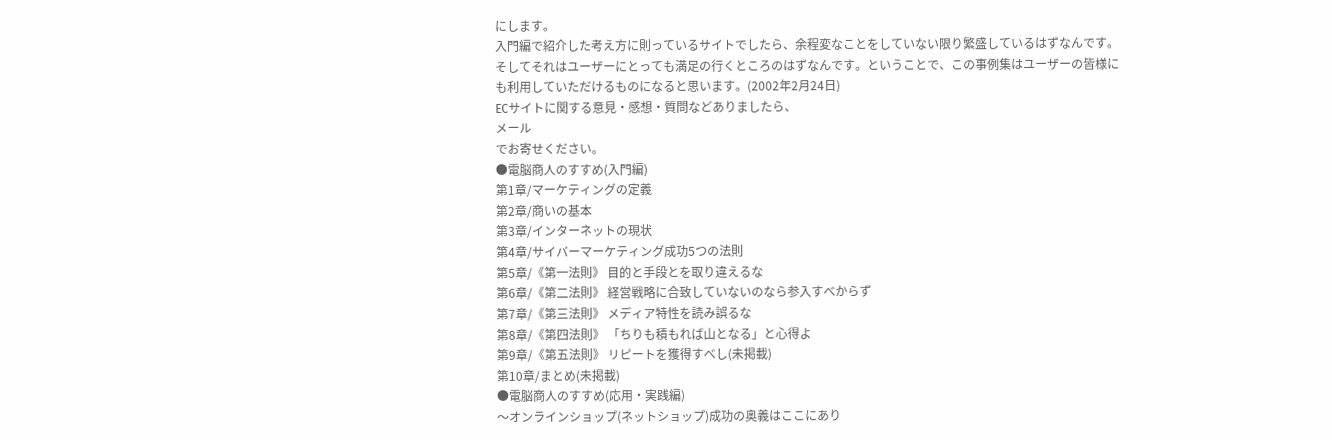にします。
入門編で紹介した考え方に則っているサイトでしたら、余程変なことをしていない限り繁盛しているはずなんです。そしてそれはユーザーにとっても満足の行くところのはずなんです。ということで、この事例集はユーザーの皆様にも利用していただけるものになると思います。(2002年2月24日)
ECサイトに関する意見・感想・質問などありましたら、
メール
でお寄せください。
●電脳商人のすすめ(入門編)
第1章/マーケティングの定義
第2章/商いの基本
第3章/インターネットの現状
第4章/サイバーマーケティング成功5つの法則
第5章/《第一法則》 目的と手段とを取り違えるな
第6章/《第二法則》 経営戦略に合致していないのなら参入すべからず
第7章/《第三法則》 メディア特性を読み誤るな
第8章/《第四法則》 「ちりも積もれば山となる」と心得よ
第9章/《第五法則》 リピートを獲得すべし(未掲載)
第10章/まとめ(未掲載)
●電脳商人のすすめ(応用・実践編)
〜オンラインショップ(ネットショップ)成功の奥義はここにあり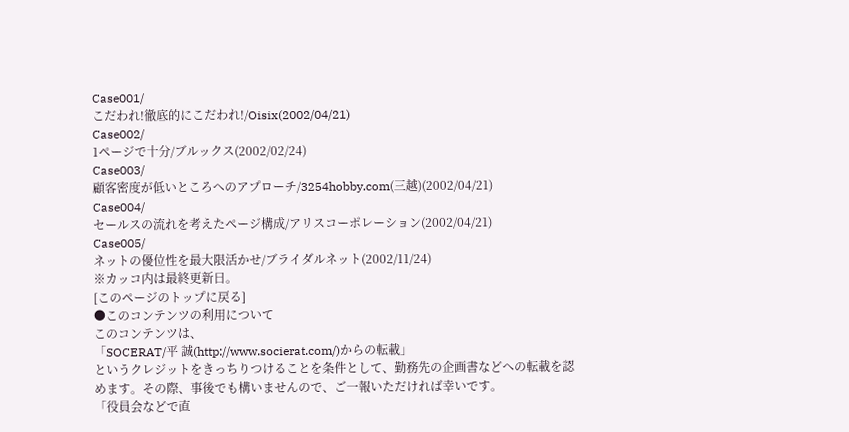Case001/
こだわれ!徹底的にこだわれ!/Oisix(2002/04/21)
Case002/
1ページで十分/ブルックス(2002/02/24)
Case003/
顧客密度が低いところへのアプローチ/3254hobby.com(三越)(2002/04/21)
Case004/
セールスの流れを考えたページ構成/アリスコーポレーション(2002/04/21)
Case005/
ネットの優位性を最大限活かせ/ブライダルネット(2002/11/24)
※カッコ内は最終更新日。
[このページのトップに戻る]
●このコンテンツの利用について
このコンテンツは、
「SOCERAT/平 誠(http://www.socierat.com/)からの転載」
というクレジットをきっちりつけることを条件として、勤務先の企画書などへの転載を認めます。その際、事後でも構いませんので、ご一報いただければ幸いです。
「役員会などで直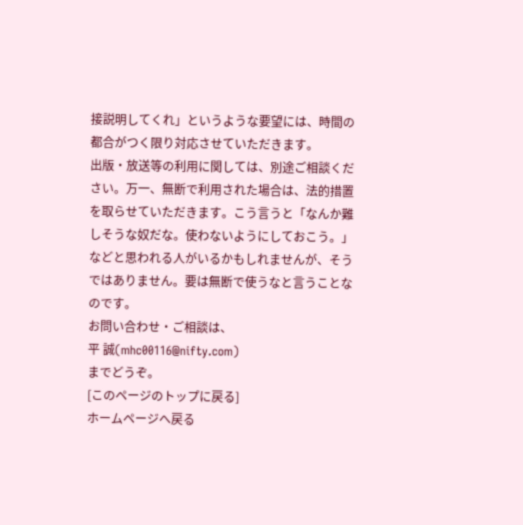接説明してくれ」というような要望には、時間の都合がつく限り対応させていただきます。
出版・放送等の利用に関しては、別途ご相談ください。万一、無断で利用された場合は、法的措置を取らせていただきます。こう言うと「なんか難しそうな奴だな。使わないようにしておこう。」などと思われる人がいるかもしれませんが、そうではありません。要は無断で使うなと言うことなのです。
お問い合わせ・ご相談は、
平 誠(mhc00116@nifty.com)
までどうぞ。
[このページのトップに戻る]
ホームページへ戻る